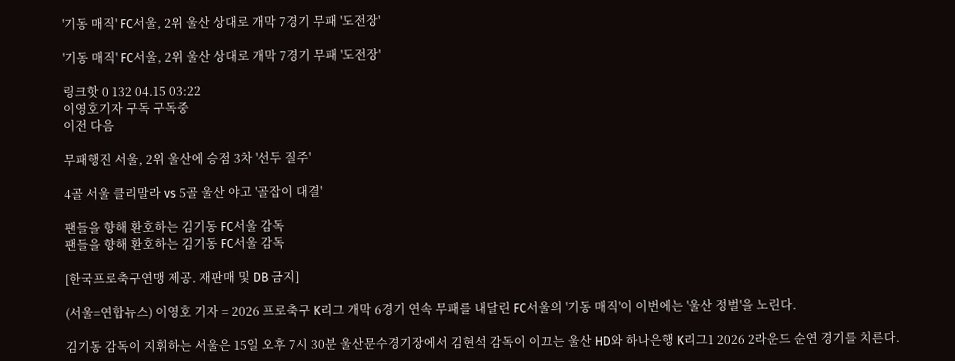'기동 매직' FC서울, 2위 울산 상대로 개막 7경기 무패 '도전장'

'기동 매직' FC서울, 2위 울산 상대로 개막 7경기 무패 '도전장'

링크핫 0 132 04.15 03:22
이영호기자 구독 구독중
이전 다음

무패행진 서울, 2위 울산에 승점 3차 '선두 질주'

4골 서울 클리말라 vs 5골 울산 야고 '골잡이 대결'

팬들을 향해 환호하는 김기동 FC서울 감독
팬들을 향해 환호하는 김기동 FC서울 감독

[한국프로축구연맹 제공. 재판매 및 DB 금지]

(서울=연합뉴스) 이영호 기자 = 2026 프로축구 K리그 개막 6경기 연속 무패를 내달린 FC서울의 '기동 매직'이 이번에는 '울산 정벌'을 노린다.

김기동 감독이 지휘하는 서울은 15일 오후 7시 30분 울산문수경기장에서 김현석 감독이 이끄는 울산 HD와 하나은행 K리그1 2026 2라운드 순연 경기를 치른다.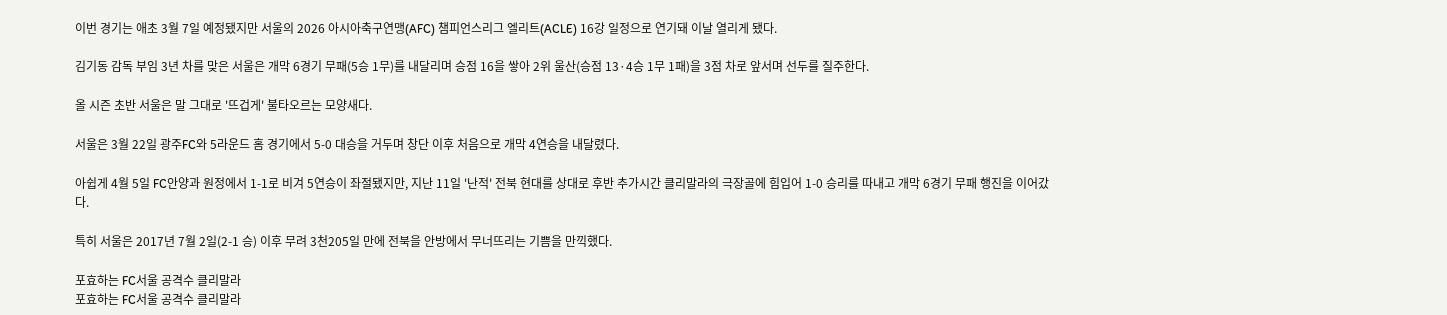이번 경기는 애초 3월 7일 예정됐지만 서울의 2026 아시아축구연맹(AFC) 챔피언스리그 엘리트(ACLE) 16강 일정으로 연기돼 이날 열리게 됐다.

김기동 감독 부임 3년 차를 맞은 서울은 개막 6경기 무패(5승 1무)를 내달리며 승점 16을 쌓아 2위 울산(승점 13·4승 1무 1패)을 3점 차로 앞서며 선두를 질주한다.

올 시즌 초반 서울은 말 그대로 '뜨겁게' 불타오르는 모양새다.

서울은 3월 22일 광주FC와 5라운드 홈 경기에서 5-0 대승을 거두며 창단 이후 처음으로 개막 4연승을 내달렸다.

아쉽게 4월 5일 FC안양과 원정에서 1-1로 비겨 5연승이 좌절됐지만, 지난 11일 '난적' 전북 현대를 상대로 후반 추가시간 클리말라의 극장골에 힘입어 1-0 승리를 따내고 개막 6경기 무패 행진을 이어갔다.

특히 서울은 2017년 7월 2일(2-1 승) 이후 무려 3천205일 만에 전북을 안방에서 무너뜨리는 기쁨을 만끽했다.

포효하는 FC서울 공격수 클리말라
포효하는 FC서울 공격수 클리말라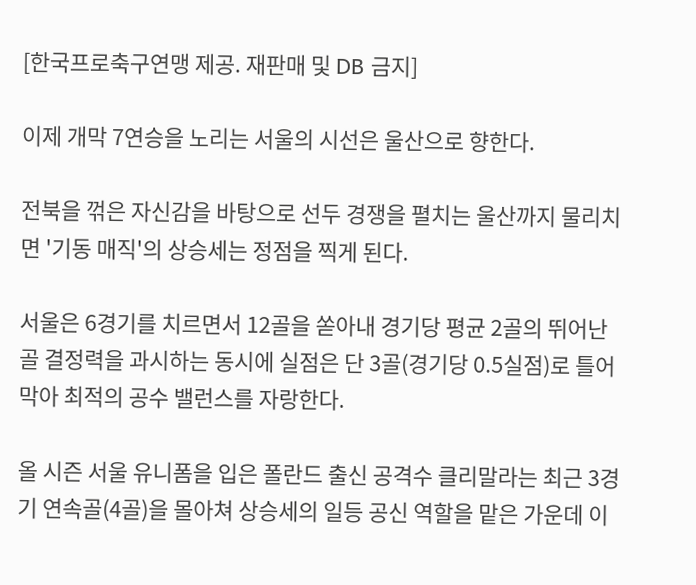[한국프로축구연맹 제공. 재판매 및 DB 금지]

이제 개막 7연승을 노리는 서울의 시선은 울산으로 향한다.

전북을 꺾은 자신감을 바탕으로 선두 경쟁을 펼치는 울산까지 물리치면 '기동 매직'의 상승세는 정점을 찍게 된다.

서울은 6경기를 치르면서 12골을 쏟아내 경기당 평균 2골의 뛰어난 골 결정력을 과시하는 동시에 실점은 단 3골(경기당 0.5실점)로 틀어막아 최적의 공수 밸런스를 자랑한다.

올 시즌 서울 유니폼을 입은 폴란드 출신 공격수 클리말라는 최근 3경기 연속골(4골)을 몰아쳐 상승세의 일등 공신 역할을 맡은 가운데 이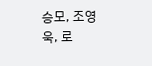승모, 조영욱, 로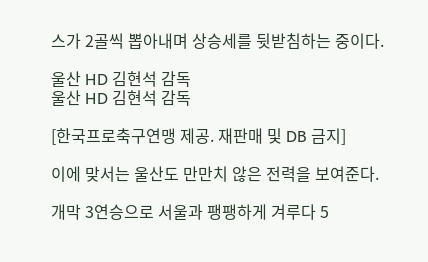스가 2골씩 뽑아내며 상승세를 뒷받침하는 중이다.

울산 HD 김현석 감독
울산 HD 김현석 감독

[한국프로축구연맹 제공. 재판매 및 DB 금지]

이에 맞서는 울산도 만만치 않은 전력을 보여준다.

개막 3연승으로 서울과 팽팽하게 겨루다 5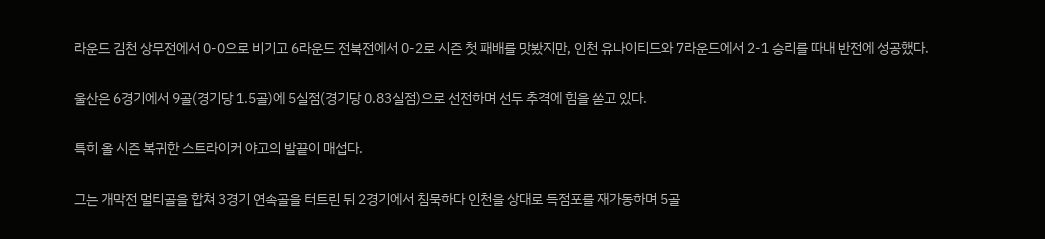라운드 김천 상무전에서 0-0으로 비기고 6라운드 전북전에서 0-2로 시즌 첫 패배를 맛봤지만, 인천 유나이티드와 7라운드에서 2-1 승리를 따내 반전에 성공했다.

울산은 6경기에서 9골(경기당 1.5골)에 5실점(경기당 0.83실점)으로 선전하며 선두 추격에 힘을 쏟고 있다.

특히 올 시즌 복귀한 스트라이커 야고의 발끝이 매섭다.

그는 개막전 멀티골을 합쳐 3경기 연속골을 터트린 뒤 2경기에서 침묵하다 인천을 상대로 득점포를 재가동하며 5골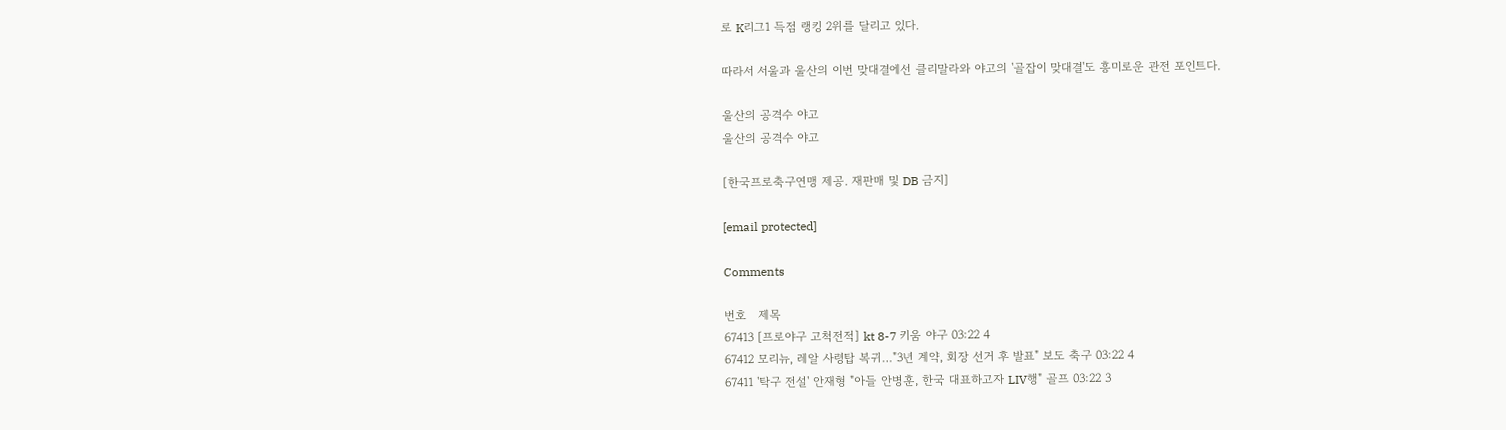로 K리그1 득점 랭킹 2위를 달리고 있다.

따라서 서울과 울산의 이번 맞대결에선 클리말라와 야고의 '골잡이 맞대결'도 흥미로운 관전 포인트다.

울산의 공격수 야고
울산의 공격수 야고

[한국프로축구연맹 제공. 재판매 및 DB 금지]

[email protected]

Comments

번호   제목
67413 [프로야구 고척전적] kt 8-7 키움 야구 03:22 4
67412 모리뉴, 레알 사령탑 복귀…"3년 계약, 회장 선거 후 발표" 보도 축구 03:22 4
67411 '탁구 전설' 안재형 "아들 안병훈, 한국 대표하고자 LIV행" 골프 03:22 3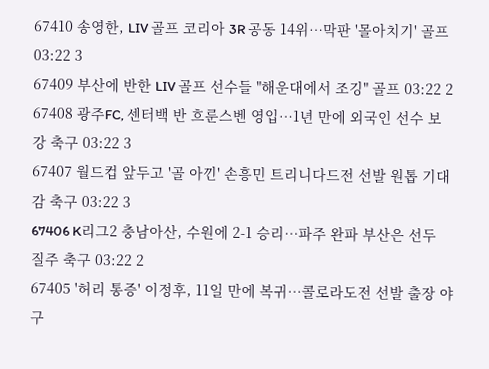67410 송영한, LIV 골프 코리아 3R 공동 14위…막판 '몰아치기' 골프 03:22 3
67409 부산에 반한 LIV 골프 선수들 "해운대에서 조깅" 골프 03:22 2
67408 광주FC, 센터백 반 흐룬스벤 영입…1년 만에 외국인 선수 보강 축구 03:22 3
67407 월드컵 앞두고 '골 아낀' 손흥민 트리니다드전 선발 원톱 기대감 축구 03:22 3
67406 K리그2 충남아산, 수원에 2-1 승리…파주 완파 부산은 선두 질주 축구 03:22 2
67405 '허리 통증' 이정후, 11일 만에 복귀…콜로라도전 선발 출장 야구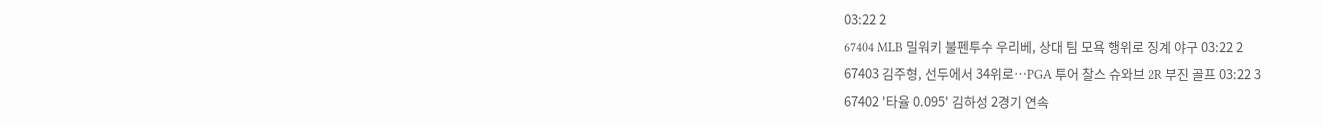03:22 2
67404 MLB 밀워키 불펜투수 우리베, 상대 팀 모욕 행위로 징계 야구 03:22 2
67403 김주형, 선두에서 34위로…PGA 투어 찰스 슈와브 2R 부진 골프 03:22 3
67402 '타율 0.095' 김하성 2경기 연속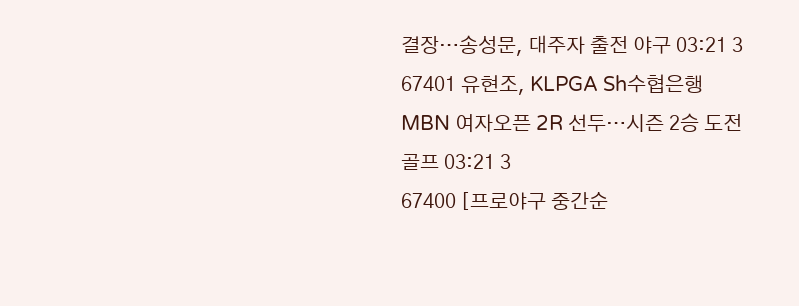결장…송성문, 대주자 출전 야구 03:21 3
67401 유현조, KLPGA Sh수협은행 MBN 여자오픈 2R 선두…시즌 2승 도전 골프 03:21 3
67400 [프로야구 중간순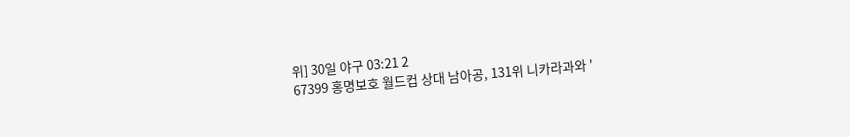위] 30일 야구 03:21 2
67399 홍명보호 월드컵 상대 남아공, 131위 니카라과와 '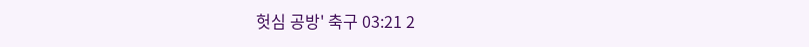헛심 공방' 축구 03:21 2